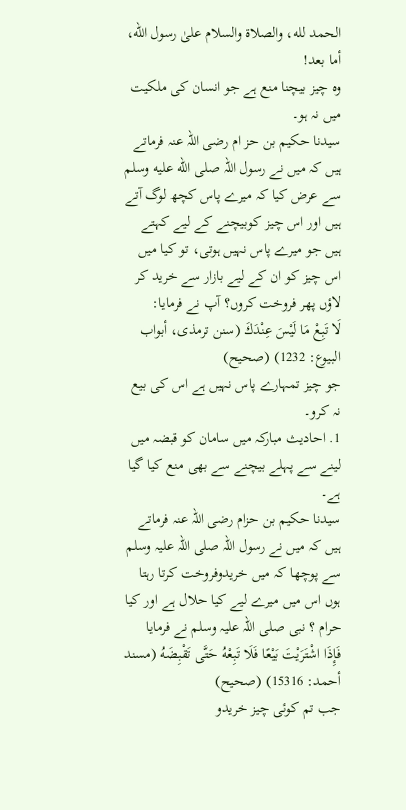الحمد لله، والصلاة والسلام علىٰ رسول الله، أما بعد!
وہ چیز بیچنا منع ہے جو انسان کی ملکیت میں نہ ہو۔
سیدنا حکیم بن حز ام رضی اللہ عنہ فرماتے ہیں کہ میں نے رسول اللہ صلى الله عليه وسلم سے عرض کیا کہ میرے پاس کچھ لوگ آتے ہیں اور اس چیز کوبیچنے کے لیے کہتے ہیں جو میرے پاس نہیں ہوتی، تو کیا میں اس چیز کو ان کے لیے بازار سے خرید کر لاؤں پھر فروخت کروں؟ آپ نے فرمایا:
لَا تَبِعْ مَا لَيْسَ عِنْدَكَ (سنن ترمذی، أبواب البيوع: 1232) (صحيح)
جو چیز تمہارے پاس نہیں ہے اس کی بیع نہ کرو۔
1. احادیث مبارکہ میں سامان كو قبضہ میں لینے سے پہلے بیچنے سے بھی منع کیا گیا ہے۔
سیدنا حکیم بن حزام رضی اللہ عنہ فرماتے ہیں کہ میں نے رسول اللہ صلی اللہ علیہ وسلم سے پوچھا کہ میں خریدوفروخت کرتا رہتا ہوں اس میں میرے لیے کیا حلال ہے اور کیا حرام ؟ نبی صلی اللہ علیہ وسلم نے فرمایا
فَإِذَا اشْتَرَيْتَ بَيْعًا فَلَا تَبِعْهُ حَتَّى تَقْبِضَهُ (مسند أحمد: 15316) (صحيح)
جب تم کوئی چیز خریدو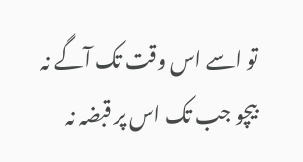تو اسے اس وقت تک آگے نہ بیچو جب تک اس پر قبضہ نہ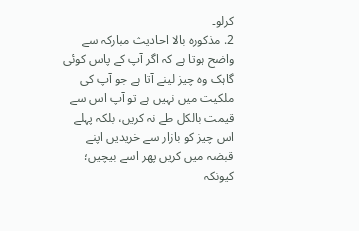کرلو۔
2. مذکورہ بالا احادیث مبارکہ سے واضح ہوتا ہے کہ اگر آپ کے پاس کوئی گاہک وہ چیز لینے آتا ہے جو آپ کی ملکیت میں نہیں ہے تو آپ اس سے قیمت بالکل طے نہ کریں، بلکہ پہلے اس چیز کو بازار سے خریدیں اپنے قبضہ میں کریں پھر اسے بیچیں؛ كيونكہ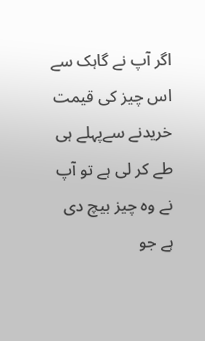اگر آپ نے گاہک سے اس چیز کی قیمت خریدنے سےپہلے ہی طے کر لی ہے تو آپ نے وہ چیز بیچ دی ہے جو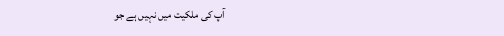آپ کی ملکیت میں نہیں ہے جو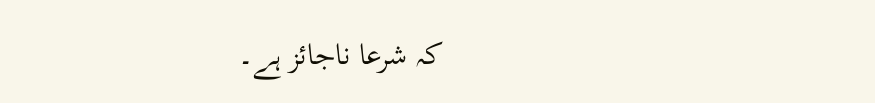کہ شرعا ناجائز ہے۔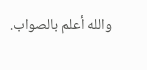والله أعلم بالصواب.